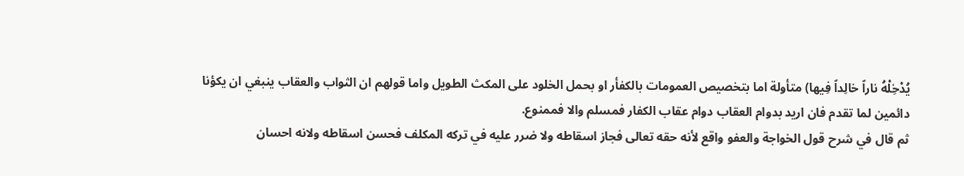يُدْخِلْهُ ناراً خالِداً فِيها) متأولة اما بتخصيص العمومات بالكفأر او بحمل الخلود على المكث الطويل واما قولهم ان الثواب والعقاب ينبغي ان يكؤنا دائمين لما تقدم فان اريد بدوام العقاب دوام عقاب الكفار فمسلم والا فممنوع.
ثم قال في شرح قول الخواجة والعفو واقع لأنه حقه تعالى فجاز اسقاطه ولا ضرر عليه في تركه المكلف فحسن اسقاطه ولانه احسان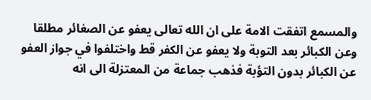والمسمع اتفقت الامة على ان الله تعالى يعفو عن الصغائر مطلقا وعن الكبائر بعد التوبة ولا يعفو عن الكفر قط واختلفوا في جواز العفو عن الكبائر بدون التؤبة فذهب جماعة من المعتزلة الى انه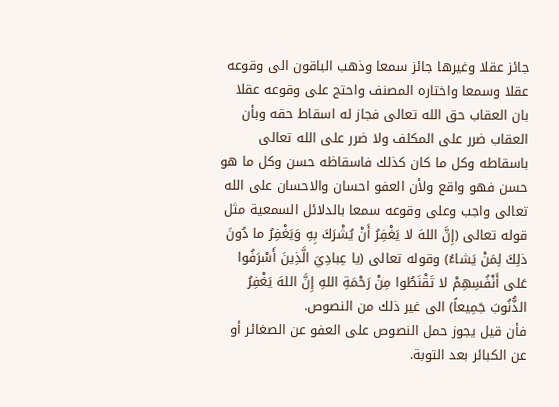جائز عقلا وغيرها جائز سمعا وذهب الباقون الى وقوعه عقلا وسمعا واختاره المصنف واحتج على وقوعه عقلا بان العقاب حق الله تعالى فجاز له اسقاط حقه وبأن العقاب ضرر على المكلف ولا ضرر على الله تعالى باسقاطه وكل ما كان كذلك فاسقاظه حسن وكل ما هو حسن فهو واقع ولأن العفو احسان والاحسان على الله تعالى واجب وعلى وقوعه سمعا بالدلائل السمعية مثل قوله تعالى (إِنَّ اللهَ لا يَغْفِرُ أَنْ يُشْرَكَ بِهِ وَيَغْفِرُ ما دُونَ ذلِكَ لِمَنْ يَشاءُ) وقوله تعالى (يا عِبادِيَ الَّذِينَ أَسْرَفُوا عَلى أَنْفُسِهِمْ لا تَقْنَطُوا مِنْ رَحْمَةِ اللهِ إِنَّ اللهَ يَغْفِرُ الذُّنُوبَ جَمِيعاً) الى غير ذلك من النصوص.
فأن قيل يجوز حمل النصوص على العفو عن الصغائر أو عن الكبائر بعد التوبة.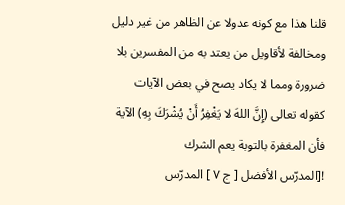قلنا هذا مع كونه عدولا عن الظاهر من غير دليل ومخالفة لأقاويل من يعتد به من المفسرين بلا ضرورة ومما لا يكاد يصح في بعض الآيات كقوله تعالى (إِنَّ اللهَ لا يَغْفِرُ أَنْ يُشْرَكَ بِهِ) الآية فأن المغفرة بالتوبة يعم الشرك
![المدرّس الأفضل [ ج ٧ ] المدرّس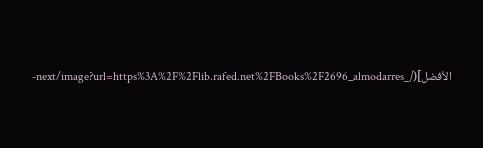الأفضل](/_next/image?url=https%3A%2F%2Flib.rafed.net%2FBooks%2F2696_almodarres-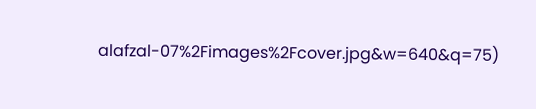alafzal-07%2Fimages%2Fcover.jpg&w=640&q=75)